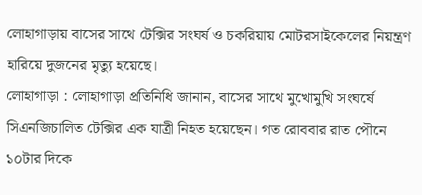লোহাগাড়ায় বাসের সাথে টেক্সির সংঘর্ষ ও চকরিয়ায় মোটরসাইকেলের নিয়ন্ত্রণ হারিয়ে দুজনের মৃত্যু হয়েছে।
লোহাগাড়া : লোহাগাড়া প্রতিনিধি জানান, বাসের সাথে মুখোমুখি সংঘর্ষে সিএনজিচালিত টেক্সির এক যাত্রী নিহত হয়েছেন। গত রোববার রাত পৌনে ১০টার দিকে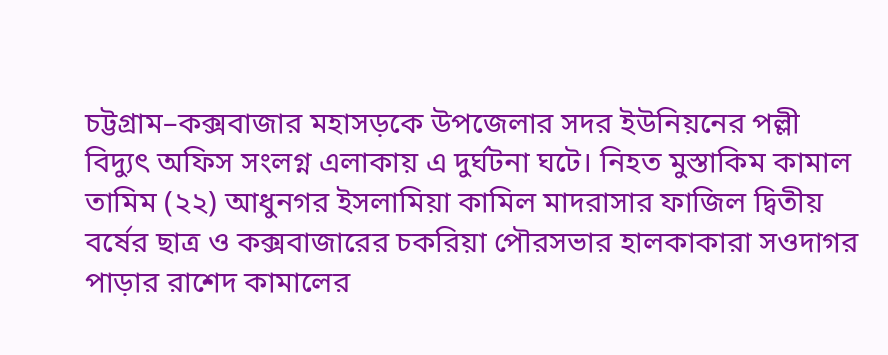চট্টগ্রাম–কক্সবাজার মহাসড়কে উপজেলার সদর ইউনিয়নের পল্লী বিদ্যুৎ অফিস সংলগ্ন এলাকায় এ দুর্ঘটনা ঘটে। নিহত মুস্তাকিম কামাল তামিম (২২) আধুনগর ইসলামিয়া কামিল মাদরাসার ফাজিল দ্বিতীয় বর্ষের ছাত্র ও কক্সবাজারের চকরিয়া পৌরসভার হালকাকারা সওদাগর পাড়ার রাশেদ কামালের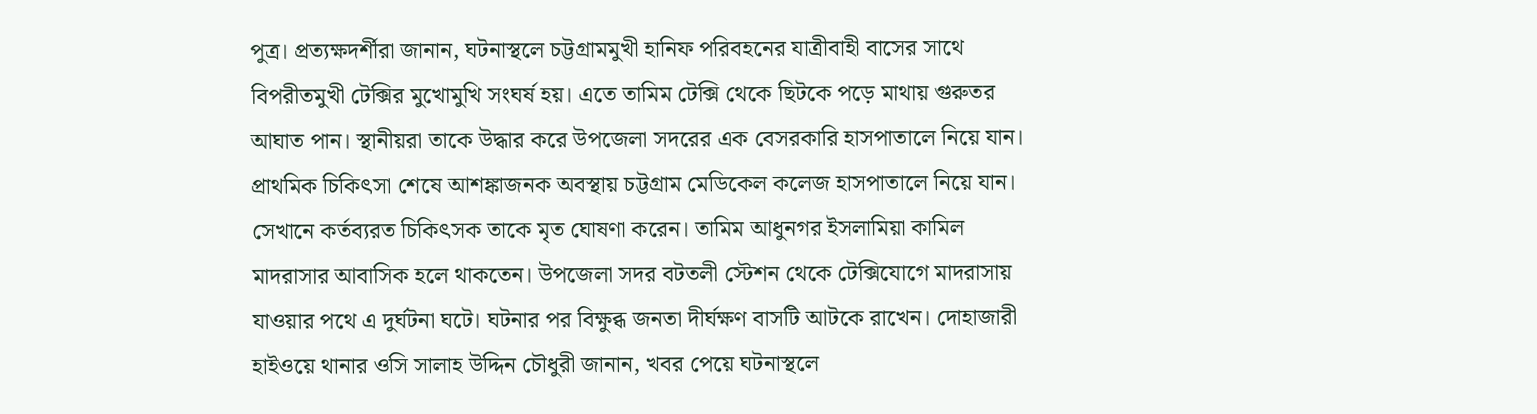পুত্র। প্রত্যক্ষদর্শীরা জানান, ঘটনাস্থলে চট্টগ্রামমুখী হানিফ পরিবহনের যাত্রীবাহী বাসের সাথে বিপরীতমুখী টেক্সির মুখোমুখি সংঘর্ষ হয়। এতে তামিম টেক্সি থেকে ছিটকে পড়ে মাথায় গুরুতর আঘাত পান। স্থানীয়রা তাকে উদ্ধার করে উপজেলা সদরের এক বেসরকারি হাসপাতালে নিয়ে যান। প্রাথমিক চিকিৎসা শেষে আশঙ্কাজনক অবস্থায় চট্টগ্রাম মেডিকেল কলেজ হাসপাতালে নিয়ে যান। সেখানে কর্তব্যরত চিকিৎসক তাকে মৃত ঘোষণা করেন। তামিম আধুনগর ইসলামিয়া কামিল মাদরাসার আবাসিক হলে থাকতেন। উপজেলা সদর বটতলী স্টেশন থেকে টেক্সিযোগে মাদরাসায় যাওয়ার পথে এ দুর্ঘটনা ঘটে। ঘটনার পর বিক্ষুব্ধ জনতা দীর্ঘক্ষণ বাসটি আটকে রাখেন। দোহাজারী হাইওয়ে থানার ওসি সালাহ উদ্দিন চৌধুরী জানান, খবর পেয়ে ঘটনাস্থলে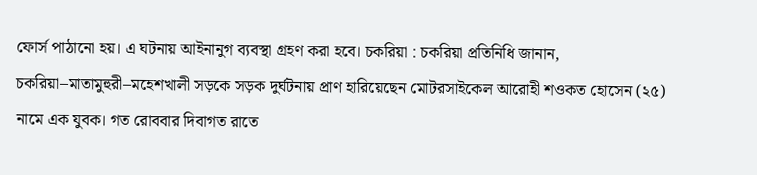ফোর্স পাঠানো হয়। এ ঘটনায় আইনানুগ ব্যবস্থা গ্রহণ করা হবে। চকরিয়া : চকরিয়া প্রতিনিধি জানান, চকরিয়া–মাতামুহুরী–মহেশখালী সড়কে সড়ক দুর্ঘটনায় প্রাণ হারিয়েছেন মোটরসাইকেল আরোহী শওকত হোসেন (২৫) নামে এক যুবক। গত রোববার দিবাগত রাতে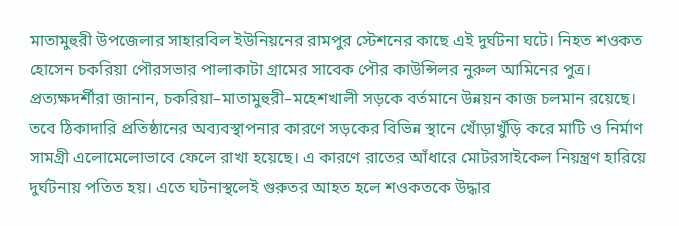মাতামুহুরী উপজেলার সাহারবিল ইউনিয়নের রামপুর স্টেশনের কাছে এই দুর্ঘটনা ঘটে। নিহত শওকত হোসেন চকরিয়া পৌরসভার পালাকাটা গ্রামের সাবেক পৌর কাউন্সিলর নুরুল আমিনের পুত্র।
প্রত্যক্ষদর্শীরা জানান, চকরিয়া–মাতামুহুরী–মহেশখালী সড়কে বর্তমানে উন্নয়ন কাজ চলমান রয়েছে। তবে ঠিকাদারি প্রতিষ্ঠানের অব্যবস্থাপনার কারণে সড়কের বিভিন্ন স্থানে খোঁড়াখুঁড়ি করে মাটি ও নির্মাণ সামগ্রী এলোমেলোভাবে ফেলে রাখা হয়েছে। এ কারণে রাতের আঁধারে মোটরসাইকেল নিয়ন্ত্রণ হারিয়ে দুর্ঘটনায় পতিত হয়। এতে ঘটনাস্থলেই গুরুতর আহত হলে শওকতকে উদ্ধার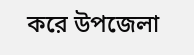করে উপজেলা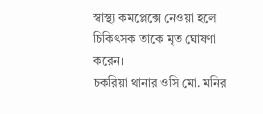স্বাস্থ্য কমপ্লেক্সে নেওয়া হলে চিকিৎসক তাকে মৃত ঘোষণা করেন।
চকরিয়া থানার ওসি মো. মনির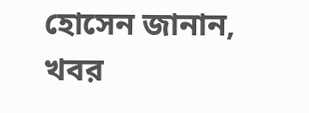হোসেন জানান, খবর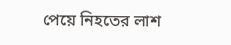পেয়ে নিহতের লাশ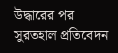উদ্ধারের পর সুরতহাল প্রতিবেদন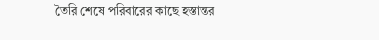তৈরি শেষে পরিবারের কাছে হস্তান্তর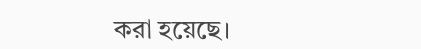করা হয়েছে।